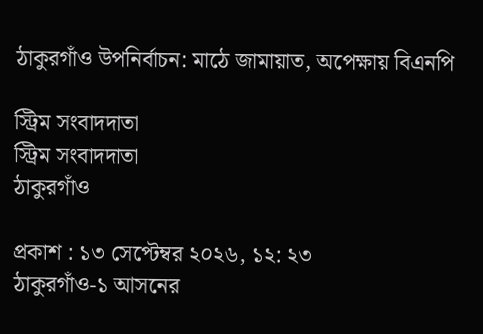ঠাকুরগাঁও উপনির্বাচন: মাঠে জামায়াত, অপেক্ষায় বিএনপি

স্ট্রিম সংবাদদাতা
স্ট্রিম সংবাদদাতা
ঠাকুরগাঁও

প্রকাশ : ১৩ সেপ্টেম্বর ২০২৬, ১২: ২৩
ঠাকুরগাঁও-১ আসনের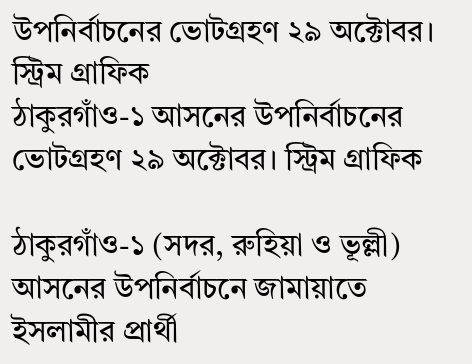উপনির্বাচনের ভোটগ্রহণ ২৯ অক্টোবর। স্ট্রিম গ্রাফিক
ঠাকুরগাঁও-১ আসনের উপনির্বাচনের ভোটগ্রহণ ২৯ অক্টোবর। স্ট্রিম গ্রাফিক

ঠাকুরগাঁও-১ (সদর, রুহিয়া ও ভূল্লী) আসনের উপনির্বাচনে জামায়াতে ইসলামীর প্রার্থী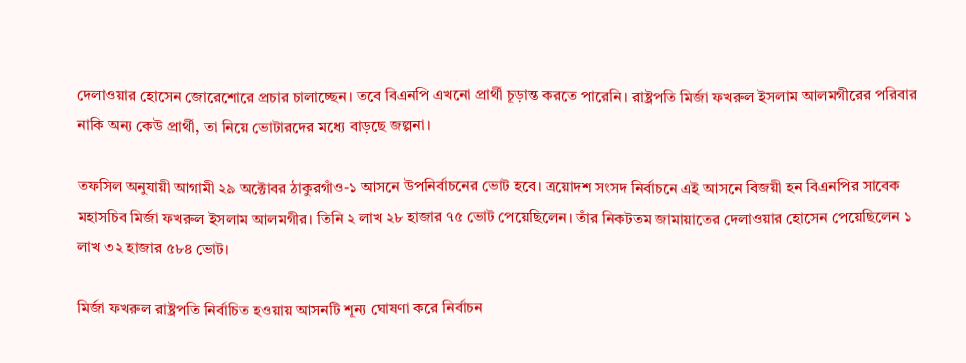দেলাওয়ার হোসেন জোরেশোরে প্রচার চালাচ্ছেন। তবে বিএনপি এখনো প্রার্থী চূড়ান্ত করতে পারেনি। রাষ্ট্রপতি মির্জা ফখরুল ইসলাম আলমগীরের পরিবার নাকি অন্য কেউ প্রার্থী, তা নিয়ে ভোটারদের মধ্যে বাড়ছে জল্পনা।

তফসিল অনুযায়ী আগামী ২৯ অক্টোবর ঠাকুরগাঁও-১ আসনে উপনির্বাচনের ভোট হবে। ত্রয়োদশ সংসদ নির্বাচনে এই আসনে বিজয়ী হন বিএনপির সাবেক মহাসচিব মির্জা ফখরুল ইসলাম আলমগীর। তিনি ২ লাখ ২৮ হাজার ৭৫ ভোট পেয়েছিলেন। তাঁর নিকটতম জামায়াতের দেলাওয়ার হোসেন পেয়েছিলেন ১ লাখ ৩২ হাজার ৫৮৪ ভোট।

মির্জা ফখরুল রাষ্ট্রপতি নির্বাচিত হওয়ায় আসনটি শূন্য ঘোষণা করে নির্বাচন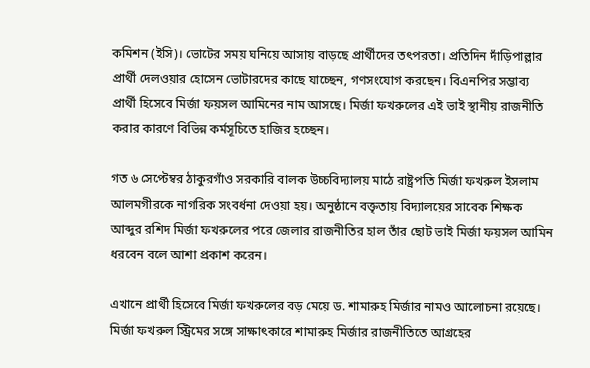কমিশন (ইসি)। ভোটের সময় ঘনিয়ে আসায় বাড়ছে প্রার্থীদের তৎপরতা। প্রতিদিন দাঁড়িপাল্লার প্রার্থী দেলওয়ার হোসেন ভোটারদের কাছে যাচ্ছেন, গণসংযোগ করছেন। বিএনপির সম্ভাব্য প্রার্থী হিসেবে মির্জা ফয়সল আমিনের নাম আসছে। মির্জা ফখরুলের এই ভাই স্থানীয় রাজনীতি করার কারণে বিভিন্ন কর্মসূচিতে হাজির হচ্ছেন।

গত ৬ সেপ্টেম্বর ঠাকুরগাঁও সরকারি বালক উচ্চবিদ্যালয় মাঠে রাষ্ট্রপতি মির্জা ফখরুল ইসলাম আলমগীরকে নাগরিক সংবর্ধনা দেওয়া হয়। অনুষ্ঠানে বক্তৃতায় বিদ্যালয়ের সাবেক শিক্ষক আব্দুর রশিদ মির্জা ফখরুলের পরে জেলার রাজনীতির হাল তাঁর ছোট ভাই মির্জা ফয়সল আমিন ধরবেন বলে আশা প্রকাশ করেন।

এখানে প্রার্থী হিসেবে মির্জা ফখরুলের বড় মেয়ে ড. শামারুহ মির্জার নামও আলোচনা রয়েছে। মির্জা ফখরুল স্ট্রিমের সঙ্গে সাক্ষাৎকারে শামারুহ মির্জার রাজনীতিতে আগ্রহের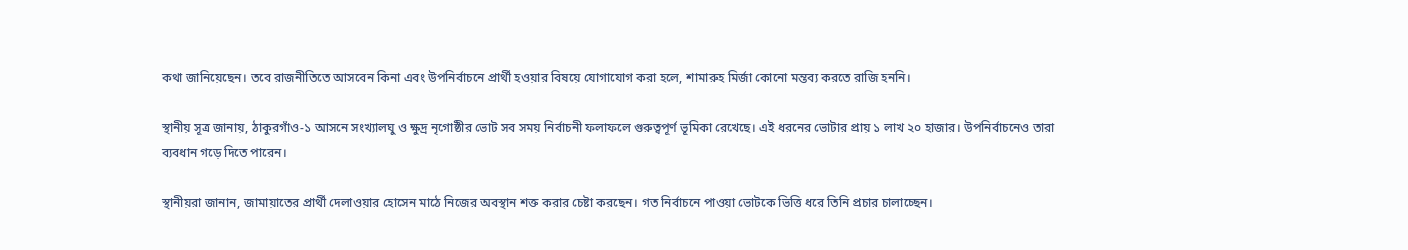কথা জানিয়েছেন। তবে রাজনীতিতে আসবেন কিনা এবং উপনির্বাচনে প্রার্থী হওয়ার বিষয়ে যোগাযোগ করা হলে, শামারুহ মির্জা কোনো মন্তব্য করতে রাজি হননি।

স্থানীয় সূত্র জানায়, ঠাকুরগাঁও-১ আসনে সংখ্যালঘু ও ক্ষুদ্র নৃগোষ্ঠীর ভোট সব সময় নির্বাচনী ফলাফলে গুরুত্বপূর্ণ ভূমিকা রেখেছে। এই ধরনের ভোটার প্রায় ১ লাখ ২০ হাজার। উপনির্বাচনেও তারা ব্যবধান গড়ে দিতে পারেন।

স্থানীয়রা জানান, জামায়াতের প্রার্থী দেলাওয়ার হোসেন মাঠে নিজের অবস্থান শক্ত করার চেষ্টা করছেন। গত নির্বাচনে পাওয়া ভোটকে ভিত্তি ধরে তিনি প্রচার চালাচ্ছেন।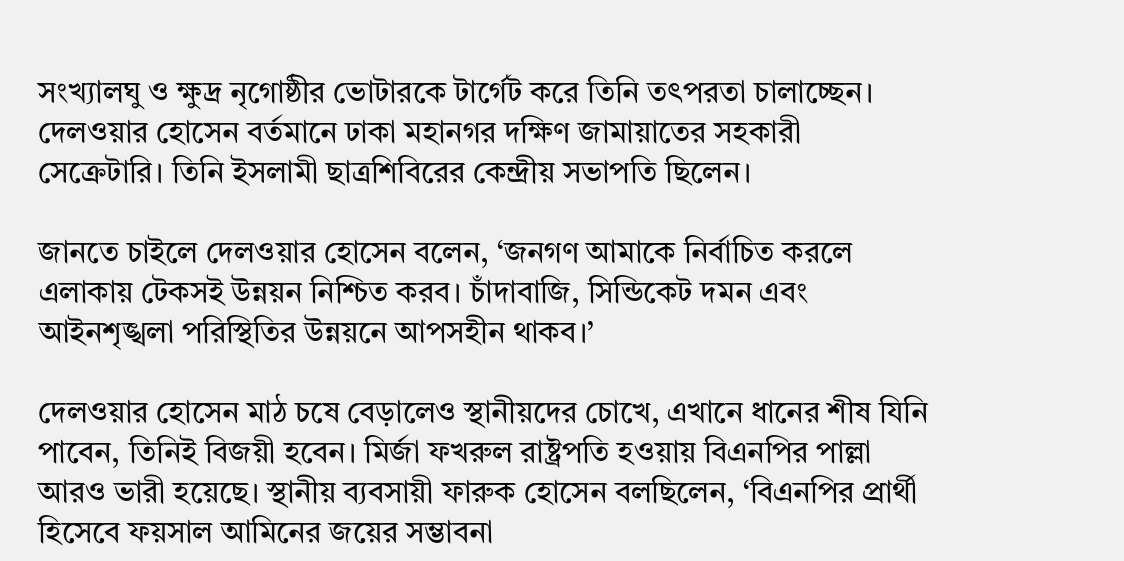সংখ্যালঘু ও ক্ষুদ্র নৃগোষ্ঠীর ভোটারকে টার্গেট করে তিনি তৎপরতা চালাচ্ছেন। দেলওয়ার হোসেন বর্তমানে ঢাকা মহানগর দক্ষিণ জামায়াতের সহকারী সেক্রেটারি। তিনি ইসলামী ছাত্রশিবিরের কেন্দ্রীয় সভাপতি ছিলেন।

জানতে চাইলে দেলওয়ার হোসেন বলেন, ‘জনগণ আমাকে নির্বাচিত করলে এলাকায় টেকসই উন্নয়ন নিশ্চিত করব। চাঁদাবাজি, সিন্ডিকেট দমন এবং আইনশৃঙ্খলা পরিস্থিতির উন্নয়নে আপসহীন থাকব।’

দেলওয়ার হোসেন মাঠ চষে বেড়ালেও স্থানীয়দের চোখে, এখানে ধানের শীষ যিনি পাবেন, তিনিই বিজয়ী হবেন। মির্জা ফখরুল রাষ্ট্রপতি হওয়ায় বিএনপির পাল্লা আরও ভারী হয়েছে। স্থানীয় ব্যবসায়ী ফারুক হোসেন বলছিলেন, ‘বিএনপির প্রার্থী হিসেবে ফয়সাল আমিনের জয়ের সম্ভাবনা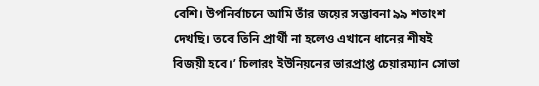বেশি। উপনির্বাচনে আমি তাঁর জয়ের সম্ভাবনা ৯৯ শতাংশ দেখছি। তবে তিনি প্রার্থী না হলেও এখানে ধানের শীষই বিজয়ী হবে।’ চিলারং ইউনিয়নের ভারপ্রাপ্ত চেয়ারম্যান সোভা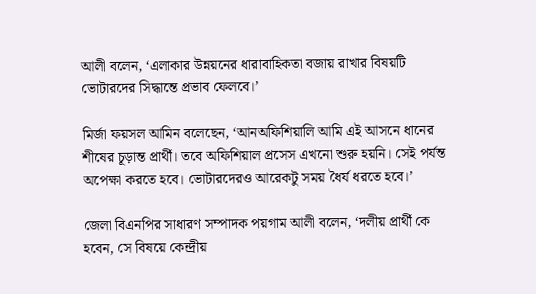আলী বলেন, ‘এলাকার উন্নয়নের ধারাবাহিকতা বজায় রাখার বিষয়টি ভোটারদের সিদ্ধান্তে প্রভাব ফেলবে।’

মির্জা ফয়সল আমিন বলেছেন, ‘আনঅফিশিয়ালি আমি এই আসনে ধানের শীষের চূড়ান্ত প্রার্থী। তবে অফিশিয়াল প্রসেস এখনো শুরু হয়নি। সেই পর্যন্ত অপেক্ষা করতে হবে। ভোটারদেরও আরেকটু সময় ধৈর্য ধরতে হবে।’

জেলা বিএনপির সাধারণ সম্পাদক পয়গাম আলী বলেন, ‘দলীয় প্রার্থী কে হবেন, সে বিষয়ে কেন্দ্রীয়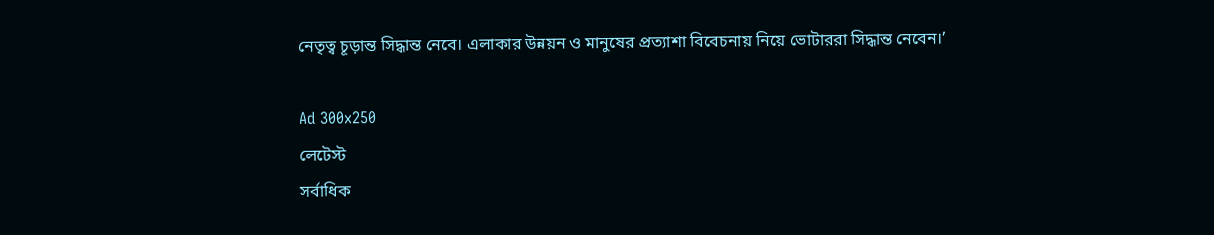নেতৃত্ব চূড়ান্ত সিদ্ধান্ত নেবে। এলাকার উন্নয়ন ও মানুষের প্রত্যাশা বিবেচনায় নিয়ে ভোটাররা সিদ্ধান্ত নেবেন।’

Ad 300x250
লেটেস্ট
সর্বাধিক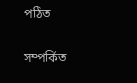পঠিত

সম্পর্কিত